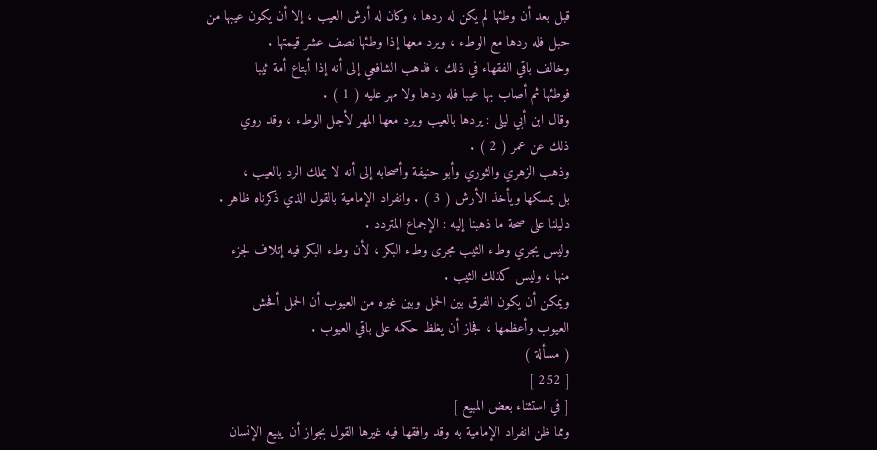قبل بعد أن وطئها لم يكن له ردها ، وكان له أرش العيب ، إلا أن يكون عيبها من
حبل فله ردها مع الوطء ، ويرد معها إذا وطئها نصف عشر قيمتها .
وخالف باقي الفقهاء في ذلك ، فذهب الشافعي إلى أنه إذا أبتاع أمة ثيبا
فوطئها ثم أصاب بها عيبا فله ردها ولا مهر عليه ( 1 ) .
وقال ابن أبي ليلى : يردها بالعيب ويرد معها المهر لأجل الوطء ، وقد روي
ذلك عن عمر ( 2 ) .
وذهب الزهري والثوري وأبو حنيفة وأصحابه إلى أنه لا يملك الرد بالعيب ،
بل يمسكها ويأخذ الأرش ( 3 ) . وانفراد الإمامية بالقول الذي ذكرناه ظاهر .
دليلنا على صحة ما ذهبنا إليه : الإجماع المتردد .
وليس يجري وطء الثيب مجرى وطء البكر ، لأن وطء البكر فيه إتلاف لجزء
منها ، وليس كذلك الثيب .
ويمكن أن يكون الفرق بين الحمل وبين غيره من العيوب أن الحمل أفحش
العيوب وأعظمها ، فجاز أن يغلظ حكمه على باقي العيوب .
( مسألة )
[ 252 ]
[ في استثناء بعض المبيع ]
ومما ظن انفراد الإمامية به وقد وافقها فيه غيرها القول بجواز أن يبيع الإنسان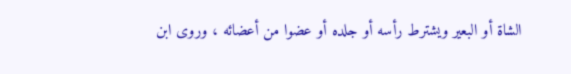الشاة أو البعير ويشترط رأسه أو جلده أو عضوا من أعضائه ، وروى ابن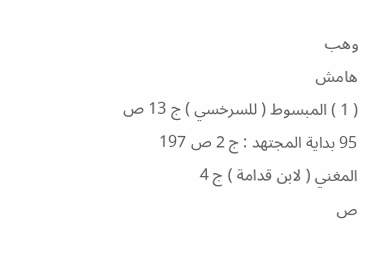وهب
هامش
( 1 ) المبسوط ( للسرخسي ) ج 13 ص 95 بداية المجتهد : ج 2 ص 197 المغني ( لابن قدامة ) ج 4
ص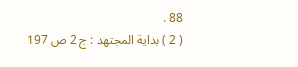88 .
( 2 ) بداية المجتهد : ج 2 ص 197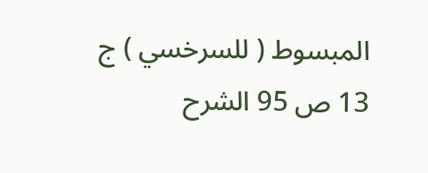المبسوط ( للسرخسي ) ج 13 ص 95 الشرح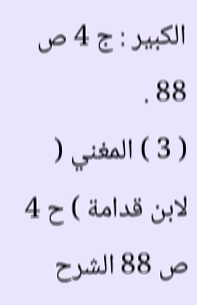الكبير : ج 4 ص 88 .
( 3 ) المغني ( لابن قدامة ) ح 4 ص 88 الشرح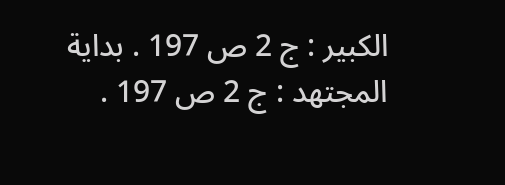الكبير : ج 2 ص 197 . بداية المجتهد : ج 2 ص 197 .